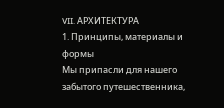VII. АРХИТЕКТУРА
1. Принципы, материалы и формы
Мы припасли для нашего забытого путешественника,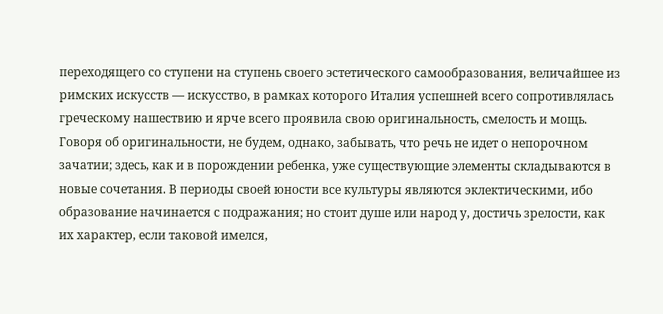переходящего со ступени на ступень своего эстетического самообразования, величайшее из римских искусств — искусство, в рамках которого Италия успешней всего сопротивлялась греческому нашествию и ярче всего проявила свою оригинальность, смелость и мощь. Говоря об оригинальности, не будем, однако, забывать, что речь не идет о непорочном зачатии; здесь, как и в порождении ребенка, уже существующие элементы складываются в новые сочетания. В периоды своей юности все культуры являются эклектическими, ибо образование начинается с подражания; но стоит душе или народ у, достичь зрелости, как их характер, если таковой имелся,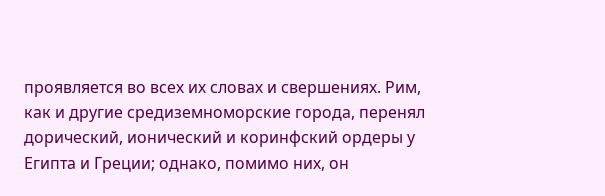проявляется во всех их словах и свершениях. Рим, как и другие средиземноморские города, перенял дорический, ионический и коринфский ордеры у Египта и Греции; однако, помимо них, он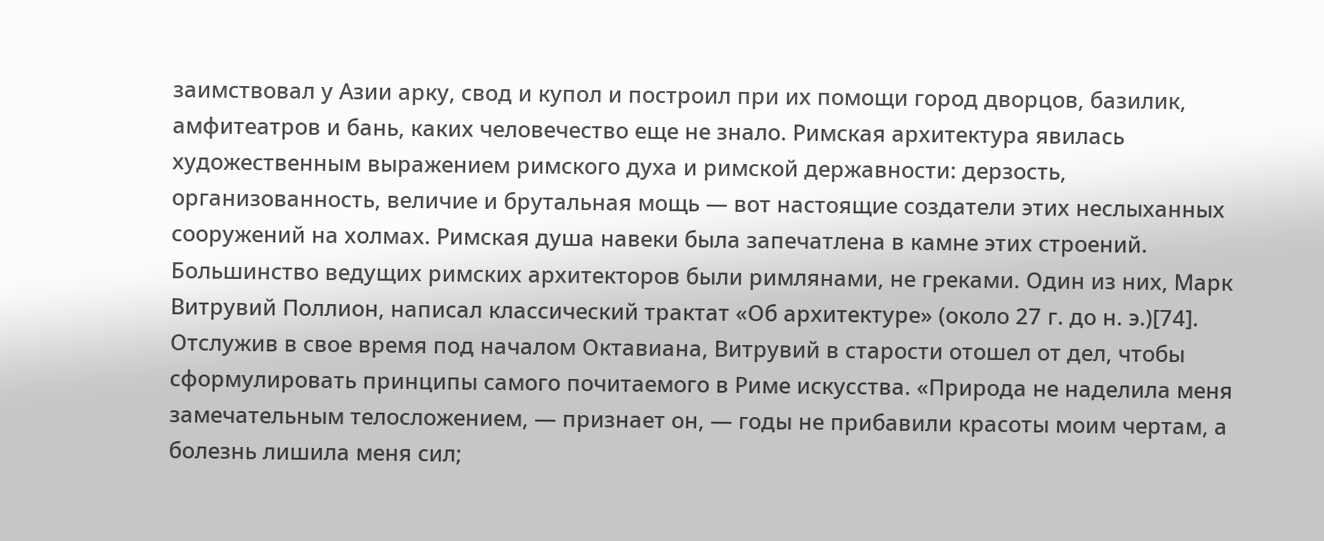заимствовал у Азии арку, свод и купол и построил при их помощи город дворцов, базилик, амфитеатров и бань, каких человечество еще не знало. Римская архитектура явилась художественным выражением римского духа и римской державности: дерзость, организованность, величие и брутальная мощь — вот настоящие создатели этих неслыханных сооружений на холмах. Римская душа навеки была запечатлена в камне этих строений.
Большинство ведущих римских архитекторов были римлянами, не греками. Один из них, Марк Витрувий Поллион, написал классический трактат «Об архитектуре» (около 27 г. до н. э.)[74]. Отслужив в свое время под началом Октавиана, Витрувий в старости отошел от дел, чтобы сформулировать принципы самого почитаемого в Риме искусства. «Природа не наделила меня замечательным телосложением, — признает он, — годы не прибавили красоты моим чертам, а болезнь лишила меня сил;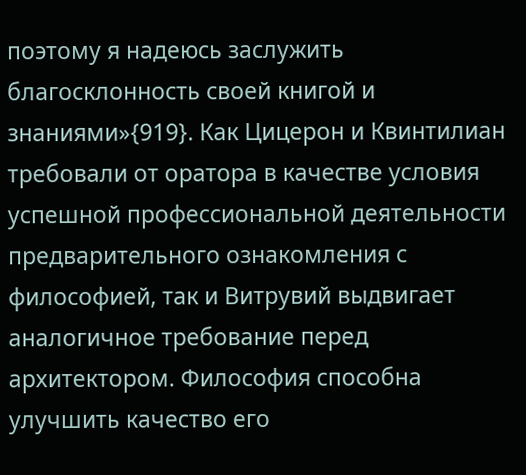поэтому я надеюсь заслужить благосклонность своей книгой и знаниями»{919}. Как Цицерон и Квинтилиан требовали от оратора в качестве условия успешной профессиональной деятельности предварительного ознакомления с философией, так и Витрувий выдвигает аналогичное требование перед архитектором. Философия способна улучшить качество его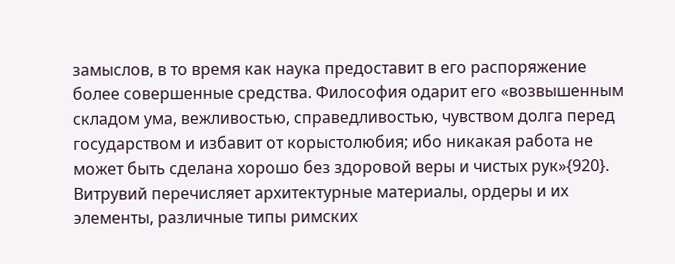замыслов, в то время как наука предоставит в его распоряжение более совершенные средства. Философия одарит его «возвышенным складом ума, вежливостью, справедливостью, чувством долга перед государством и избавит от корыстолюбия; ибо никакая работа не может быть сделана хорошо без здоровой веры и чистых рук»{920}. Витрувий перечисляет архитектурные материалы, ордеры и их элементы, различные типы римских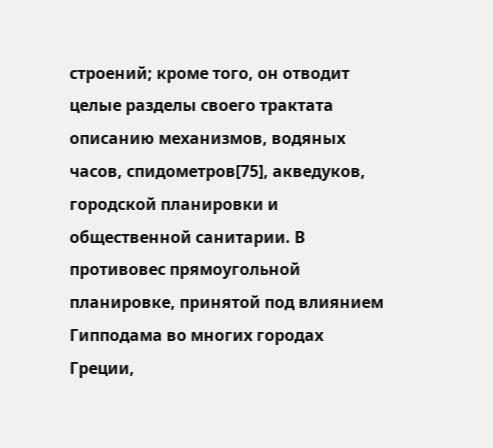строений; кроме того, он отводит целые разделы своего трактата описанию механизмов, водяных часов, спидометров[75], акведуков, городской планировки и общественной санитарии. В противовес прямоугольной планировке, принятой под влиянием Гипподама во многих городах Греции,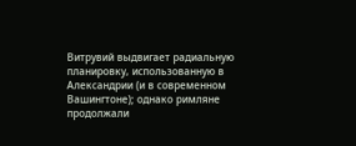Витрувий выдвигает радиальную планировку, использованную в Александрии (и в современном Вашингтоне); однако римляне продолжали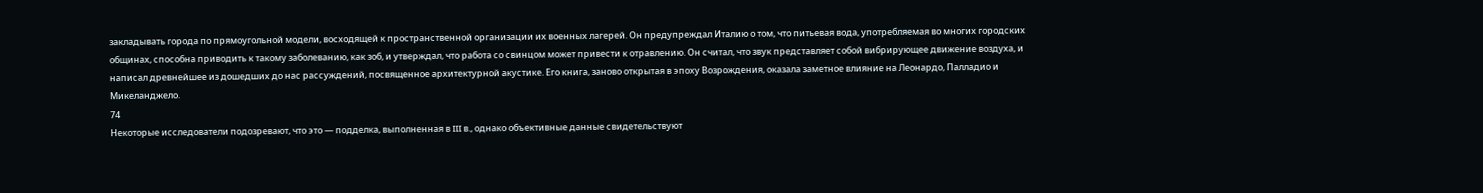закладывать города по прямоугольной модели, восходящей к пространственной организации их военных лагерей. Он предупреждал Италию о том, что питьевая вода, употребляемая во многих городских общинах, способна приводить к такому заболеванию, как зоб, и утверждал, что работа со свинцом может привести к отравлению. Он считал, что звук представляет собой вибрирующее движение воздуха, и написал древнейшее из дошедших до нас рассуждений, посвященное архитектурной акустике. Его книга, заново открытая в эпоху Возрождения, оказала заметное влияние на Леонардо, Палладио и Микеланджело.
74
Некоторые исследователи подозревают, что это — подделка, выполненная в III в., однако объективные данные свидетельствуют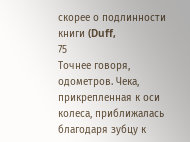скорее о подлинности книги (Duff,
75
Точнее говоря, одометров. Чека, прикрепленная к оси колеса, приближалась благодаря зубцу к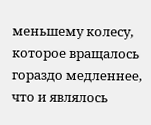меньшему колесу, которое вращалось гораздо медленнее, что и являлось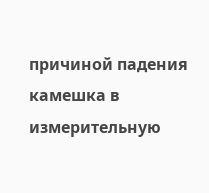причиной падения камешка в измерительную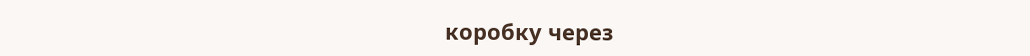коробку через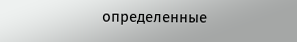определенные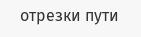отрезки пути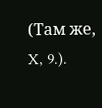(Там же, X, 9.).